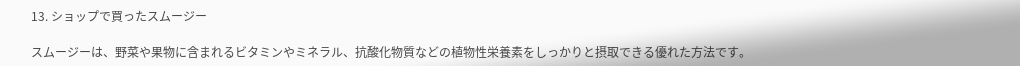13. ショップで買ったスムージー

スムージーは、野菜や果物に含まれるビタミンやミネラル、抗酸化物質などの植物性栄養素をしっかりと摂取できる優れた方法です。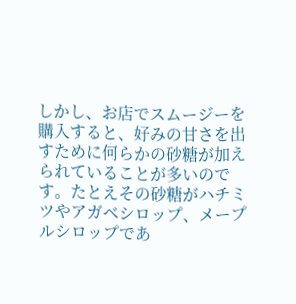しかし、お店でスムージーを購入すると、好みの甘さを出すために何らかの砂糖が加えられていることが多いのです。たとえその砂糖がハチミツやアガベシロップ、メープルシロップであ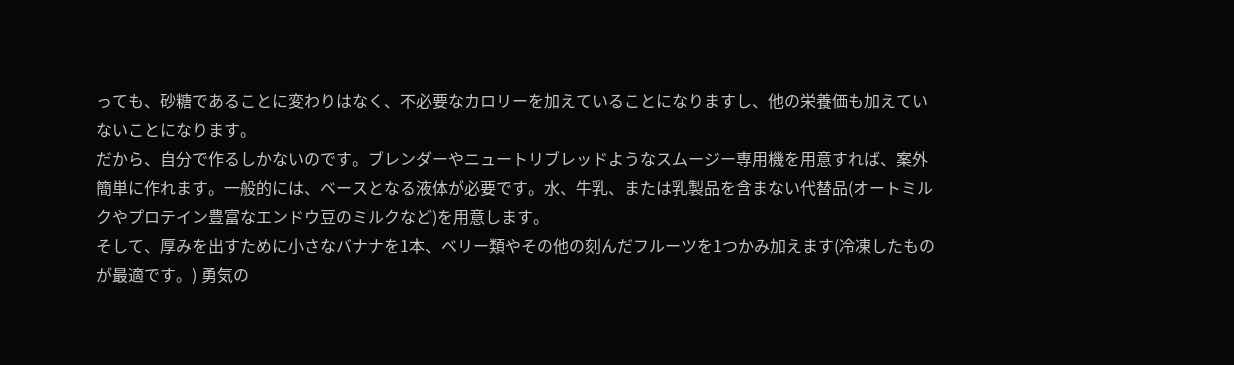っても、砂糖であることに変わりはなく、不必要なカロリーを加えていることになりますし、他の栄養価も加えていないことになります。
だから、自分で作るしかないのです。ブレンダーやニュートリブレッドようなスムージー専用機を用意すれば、案外簡単に作れます。一般的には、ベースとなる液体が必要です。水、牛乳、または乳製品を含まない代替品(オートミルクやプロテイン豊富なエンドウ豆のミルクなど)を用意します。
そして、厚みを出すために小さなバナナを1本、ベリー類やその他の刻んだフルーツを1つかみ加えます(冷凍したものが最適です。) 勇気の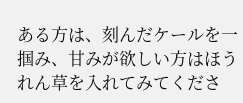ある方は、刻んだケールを一掴み、甘みが欲しい方はほうれん草を入れてみてくださ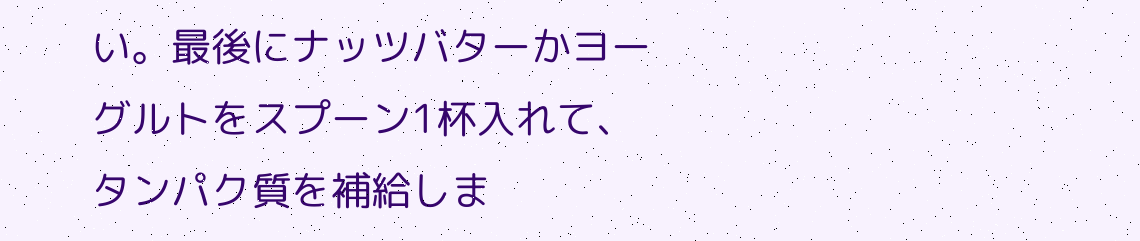い。最後にナッツバターかヨーグルトをスプーン1杯入れて、タンパク質を補給しま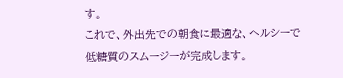す。
これで、外出先での朝食に最適な、ヘルシーで低糖質のスムージーが完成します。